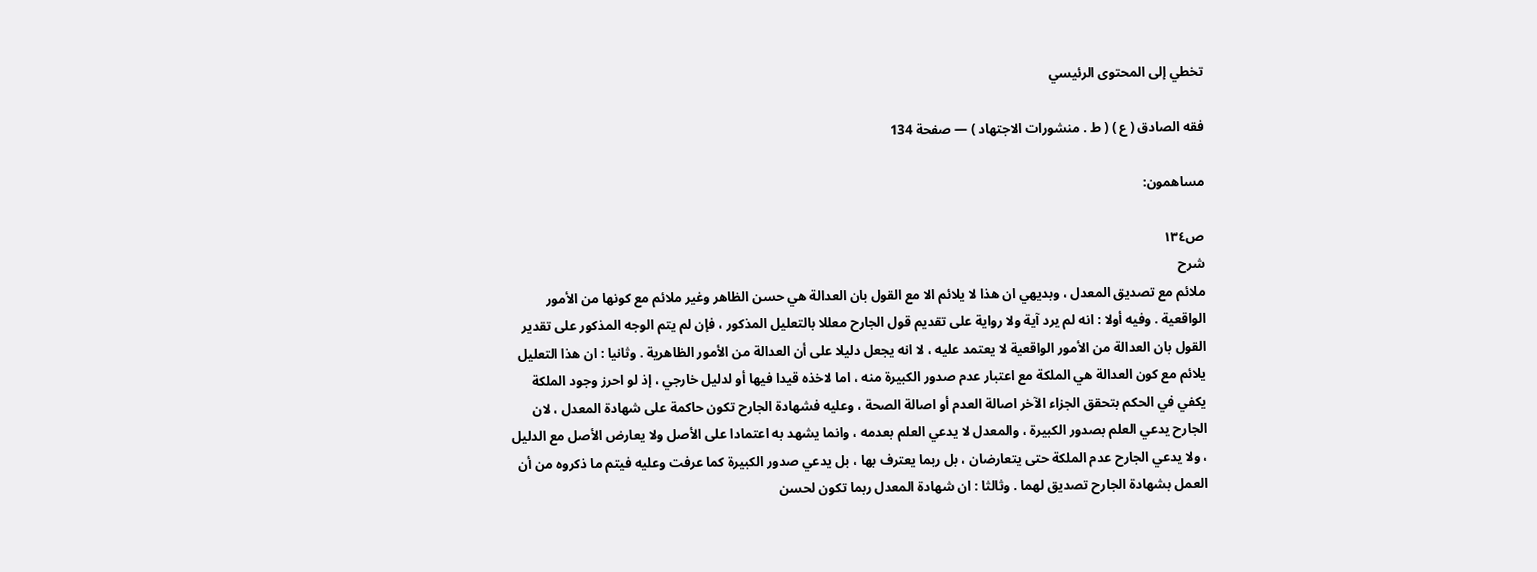تخطي إلى المحتوى الرئيسي

فقه الصادق ( ع ) ( ط . منشورات الاجتهاد ) — صفحة 134

مساهمون:

ص١٣٤
شرح
ملائم مع تصديق المعدل ، وبديهي ان هذا لا يلائم الا مع القول بان العدالة هي حسن الظاهر وغير ملائم مع كونها من الأمور الواقعية . وفيه أولا : انه لم يرد آية ولا رواية على تقديم قول الجارح معللا بالتعليل المذكور ، فإن لم يتم الوجه المذكور على تقدير القول بان العدالة من الأمور الواقعية لا يعتمد عليه ، لا انه يجعل دليلا على أن العدالة من الأمور الظاهرية . وثانيا : ان هذا التعليل يلائم مع كون العدالة هي الملكة مع اعتبار عدم صدور الكبيرة منه ، اما لاخذه قيدا فيها أو لدليل خارجي ، إذ لو احرز وجود الملكة يكفي في الحكم بتحقق الجزاء الآخر اصالة العدم أو اصالة الصحة ، وعليه فشهادة الجارح تكون حاكمة على شهادة المعدل ، لان الجارح يدعي العلم بصدور الكبيرة ، والمعدل لا يدعي العلم بعدمه ، وانما يشهد به اعتمادا على الأصل ولا يعارض الأصل مع الدليل ، ولا يدعي الجارح عدم الملكة حتى يتعارضان ، بل ربما يعترف بها ، بل يدعي صدور الكبيرة كما عرفت وعليه فيتم ما ذكروه من أن العمل بشهادة الجارح تصديق لهما . وثالثا : ان شهادة المعدل ربما تكون لحسن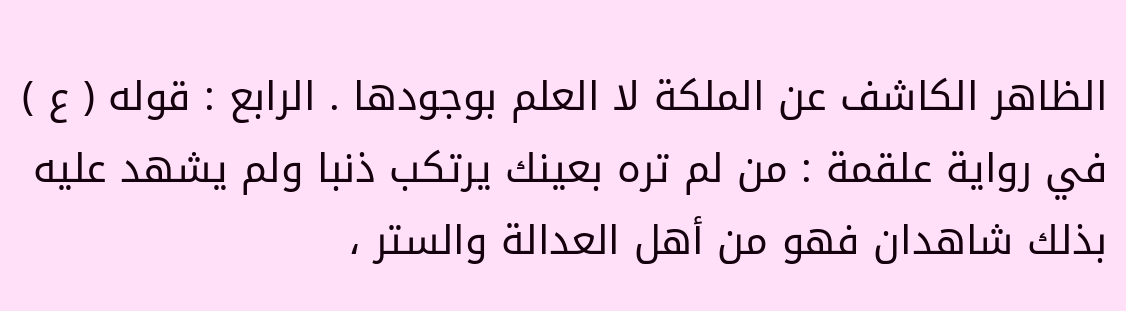الظاهر الكاشف عن الملكة لا العلم بوجودها . الرابع : قوله ( ع ) في رواية علقمة : من لم تره بعينك يرتكب ذنبا ولم يشهد عليه بذلك شاهدان فهو من أهل العدالة والستر ،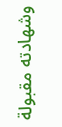وشهادته مقبولة